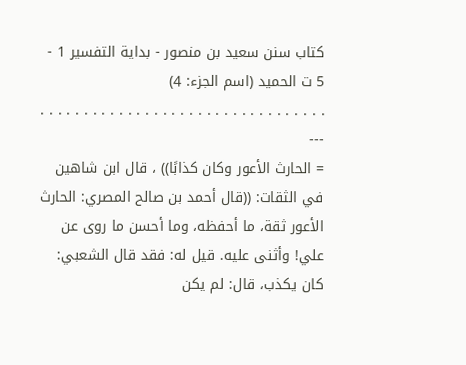كتاب سنن سعيد بن منصور - بداية التفسير 1 - 5 ت الحميد (اسم الجزء: 4)
. . . . . . . . . . . . . . . . . . . . . . . . . . . . . . . . .
---
= الحارث الأعور وكان كذابًا)) ، قال ابن شاهين في الثقات: ((قال أحمد بن صالح المصري: الحارث الأعور ثقة، ما أحفظه، وما أحسن ما روى عن علي! وأثنى عليه. قيل له: فقد قال الشعبي: كان يكذب، قال: لم يكن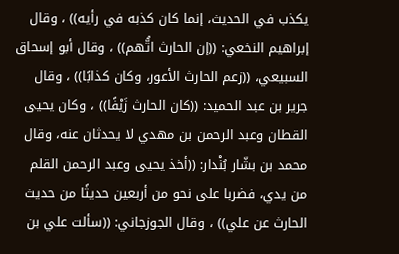يكذب في الحديث، إنما كان كذبه في رأيه)) ، وقال إبراهيم النخعي: ((إن الحارث اتُّهم)) ، وقال أبو إسحاق السبيعي، ((زعم الحارث الأعور، وكان كذابًا)) ، وقال جرير بن عبد الحميد: ((كان الحارث زَيْفًا)) ، وكان يحيى القطان وعبد الرحمن بن مهدي لا يحدثان عنه، وقال محمد بن بشّار بُنْدار: ((أخذ يحيى وعبد الرحمن القلم من يدي، فضربا على نحو من أربعين حديثًا من حديث الحارث عن علي)) ، وقال الجوزجاني: ((سألت علي بن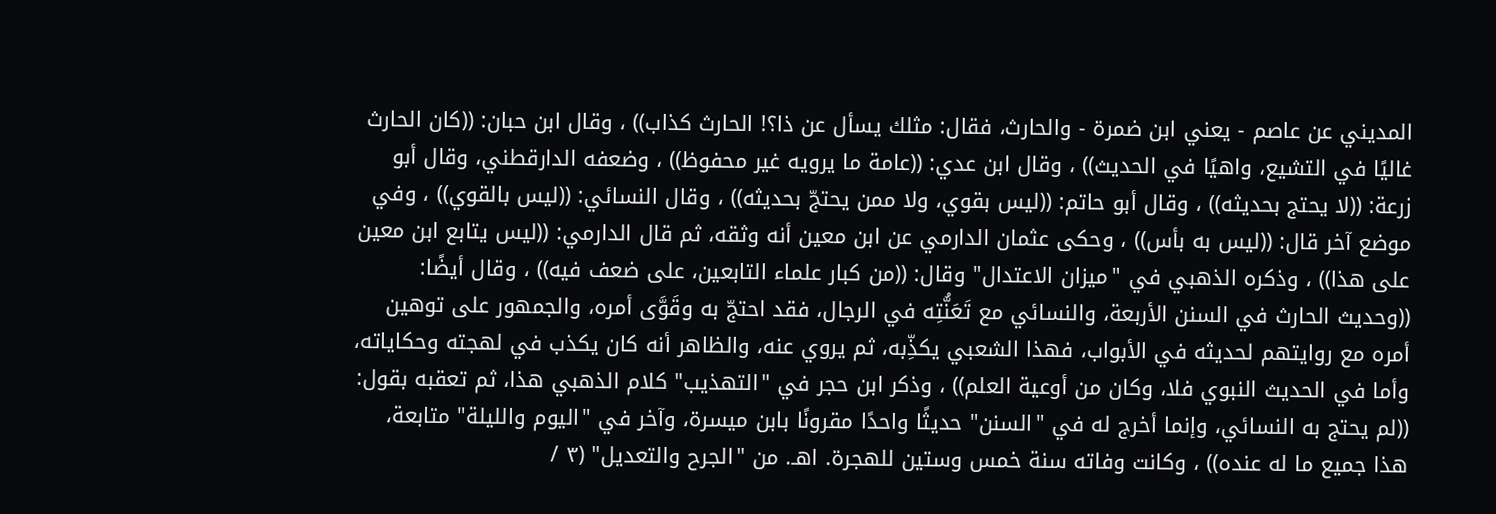المديني عن عاصم - يعني ابن ضمرة - والحارث، فقال: مثلك يسأل عن ذا؟! الحارث كذاب)) ، وقال ابن حبان: ((كان الحارث غاليًا في التشيع، واهيًا في الحديث)) ، وقال ابن عدي: ((عامة ما يرويه غير محفوظ)) ، وضعفه الدارقطني، وقال أبو زرعة: ((لا يحتج بحديثه)) ، وقال أبو حاتم: ((ليس بقوي، ولا ممن يحتجّ بحديثه)) ، وقال النسائي: ((ليس بالقوي)) ، وفي موضع آخر قال: ((ليس به بأس)) ، وحكى عثمان الدارمي عن ابن معين أنه وثقه، ثم قال الدارمي: ((ليس يتابع ابن معين على هذا)) ، وذكره الذهبي في "ميزان الاعتدال" وقال: ((من كبار علماء التابعين، على ضعف فيه)) ، وقال أيضًا: ((وحديث الحارث في السنن الأربعة، والنسائي مع تَعَنُّتِه في الرجال، فقد احتجّ به وقَوَّى أمره، والجمهور على توهين أمره مع روايتهم لحديثه في الأبواب، فهذا الشعبي يكذِّبه، ثم يروي عنه، والظاهر أنه كان يكذب في لهجته وحكاياته، وأما في الحديث النبوي فلا، وكان من أوعية العلم)) ، وذكر ابن حجر في "التهذيب" كلام الذهبي هذا، ثم تعقبه بقول: ((لم يحتج به النسائي، وإنما أخرج له في "السنن" حديثًا واحدًا مقرونًا بابن ميسرة، وآخر في "اليوم والليلة" متابعة، هذا جميع ما له عنده)) ، وكانت وفاته سنة خمس وستين للهجرة. اهـ. من "الجرح والتعديل" (٣ /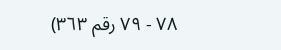٧٨ - ٧٩ رقم ٣٦٣)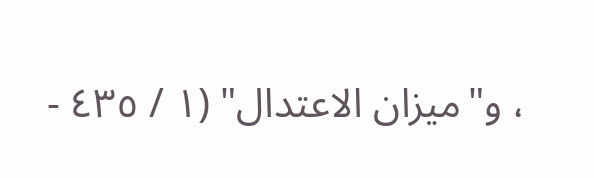، و"ميزان الاعتدال" (١ / ٤٣٥ -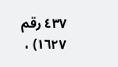٤٣٧ رقم ١٦٢٧) ،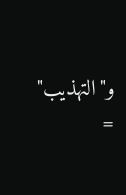و"التهذيب" =